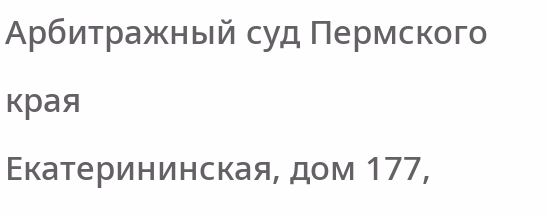Арбитражный суд Пермского края
Екатерининская, дом 177,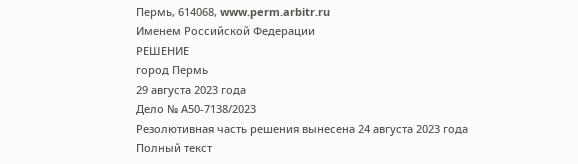Пермь, 614068, www.perm.arbitr.ru
Именем Российской Федерации
РЕШЕНИЕ
город Пермь
29 августа 2023 года
Дело № А50-7138/2023
Резолютивная часть решения вынесена 24 августа 2023 года
Полный текст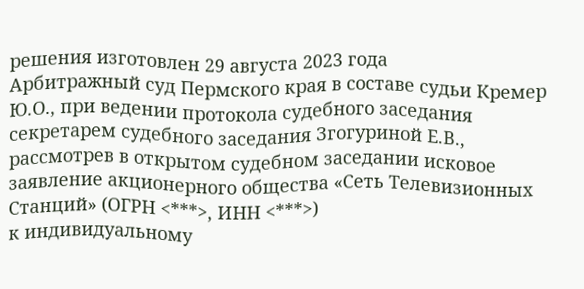решения изготовлен 29 августа 2023 года
Арбитражный суд Пермского края в составе судьи Кремер Ю.О., при ведении протокола судебного заседания секретарем судебного заседания Згогуриной Е.В., рассмотрев в открытом судебном заседании исковое заявление акционерного общества «Сеть Телевизионных Станций» (ОГРН <***>, ИНН <***>)
к индивидуальному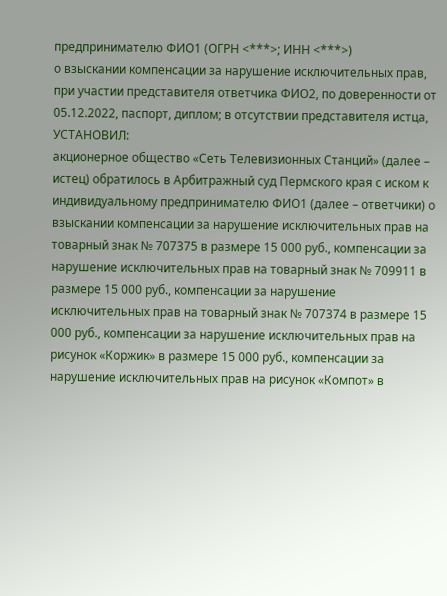предпринимателю ФИО1 (ОГРН <***>; ИНН <***>)
о взыскании компенсации за нарушение исключительных прав,
при участии представителя ответчика ФИО2, по доверенности от 05.12.2022, паспорт, диплом; в отсутствии представителя истца,
УСТАНОВИЛ:
акционерное общество «Сеть Телевизионных Станций» (далее – истец) обратилось в Арбитражный суд Пермского края с иском к индивидуальному предпринимателю ФИО1 (далее – ответчики) о взыскании компенсации за нарушение исключительных прав на товарный знак № 707375 в размере 15 000 руб., компенсации за нарушение исключительных прав на товарный знак № 709911 в размере 15 000 руб., компенсации за нарушение исключительных прав на товарный знак № 707374 в размере 15 000 руб., компенсации за нарушение исключительных прав на рисунок «Коржик» в размере 15 000 руб., компенсации за нарушение исключительных прав на рисунок «Компот» в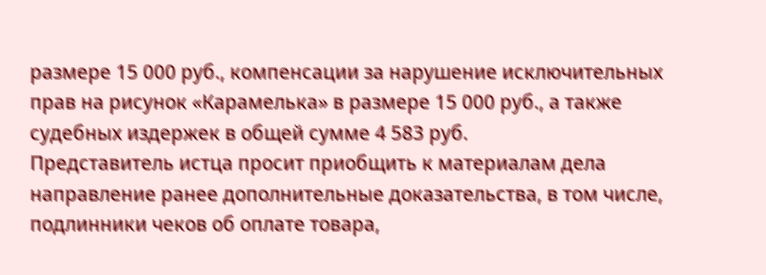размере 15 000 руб., компенсации за нарушение исключительных прав на рисунок «Карамелька» в размере 15 000 руб., а также судебных издержек в общей сумме 4 583 руб.
Представитель истца просит приобщить к материалам дела направление ранее дополнительные доказательства, в том числе, подлинники чеков об оплате товара,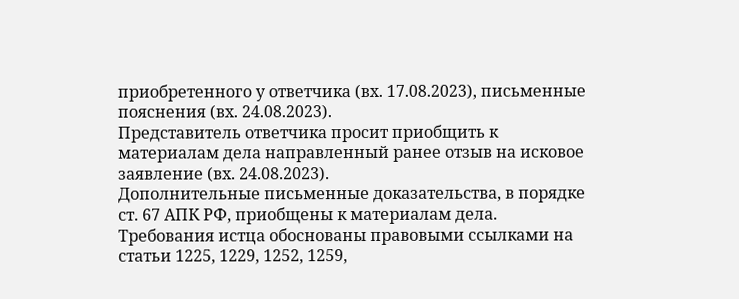приобретенного у ответчика (вх. 17.08.2023), письменные пояснения (вх. 24.08.2023).
Представитель ответчика просит приобщить к материалам дела направленный ранее отзыв на исковое заявление (вх. 24.08.2023).
Дополнительные письменные доказательства, в порядке ст. 67 АПК РФ, приобщены к материалам дела.
Требования истца обоснованы правовыми ссылками на статьи 1225, 1229, 1252, 1259,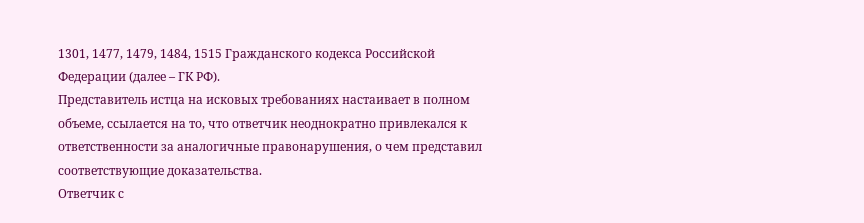1301, 1477, 1479, 1484, 1515 Гражданского кодекса Российской Федерации (далее – ГК РФ).
Представитель истца на исковых требованиях настаивает в полном объеме, ссылается на то, что ответчик неоднократно привлекался к ответственности за аналогичные правонарушения, о чем представил соответствующие доказательства.
Ответчик с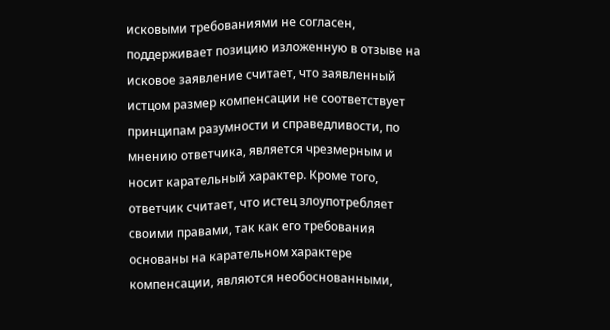исковыми требованиями не согласен, поддерживает позицию изложенную в отзыве на исковое заявление считает, что заявленный истцом размер компенсации не соответствует принципам разумности и справедливости, по мнению ответчика, является чрезмерным и носит карательный характер. Кроме того, ответчик считает, что истец злоупотребляет своими правами, так как его требования основаны на карательном характере компенсации, являются необоснованными,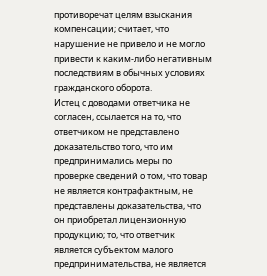противоречат целям взыскания компенсации; считает, что нарушение не привело и не могло привести к каким-либо негативным последствиям в обычных условиях гражданского оборота.
Истец с доводами ответчика не согласен, ссылается на то, что ответчиком не представлено доказательство того, что им предпринимались меры по проверке сведений о том, что товар не является контрафактным, не представлены доказательства, что он приобретал лицензионную продукцию; то, что ответчик является субъектом малого предпринимательства, не является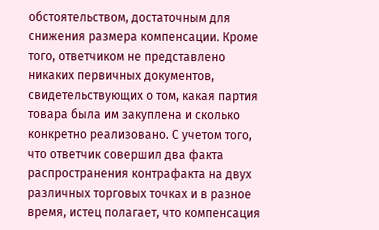обстоятельством, достаточным для снижения размера компенсации. Кроме того, ответчиком не представлено никаких первичных документов, свидетельствующих о том, какая партия товара была им закуплена и сколько конкретно реализовано. С учетом того, что ответчик совершил два факта распространения контрафакта на двух различных торговых точках и в разное время, истец полагает, что компенсация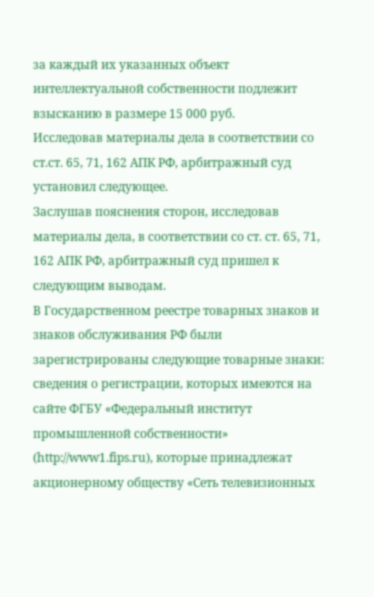за каждый их указанных объект интеллектуальной собственности подлежит взысканию в размере 15 000 руб.
Исследовав материалы дела в соответствии со ст.ст. 65, 71, 162 АПК РФ, арбитражный суд установил следующее.
Заслушав пояснения сторон, исследовав материалы дела, в соответствии со ст. ст. 65, 71, 162 АПК РФ, арбитражный суд пришел к следующим выводам.
В Государственном реестре товарных знаков и знаков обслуживания РФ были зарегистрированы следующие товарные знаки: сведения о регистрации, которых имеются на сайте ФГБУ «Федеральный институт промышленной собственности» (http://www1.fips.ru), которые принадлежат акционерному обществу «Сеть телевизионных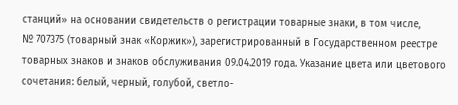станций» на основании свидетельств о регистрации товарные знаки, в том числе,
№ 707375 (товарный знак «Коржик»), зарегистрированный в Государственном реестре товарных знаков и знаков обслуживания 09.04.2019 года. Указание цвета или цветового сочетания: белый, черный, голубой, светло-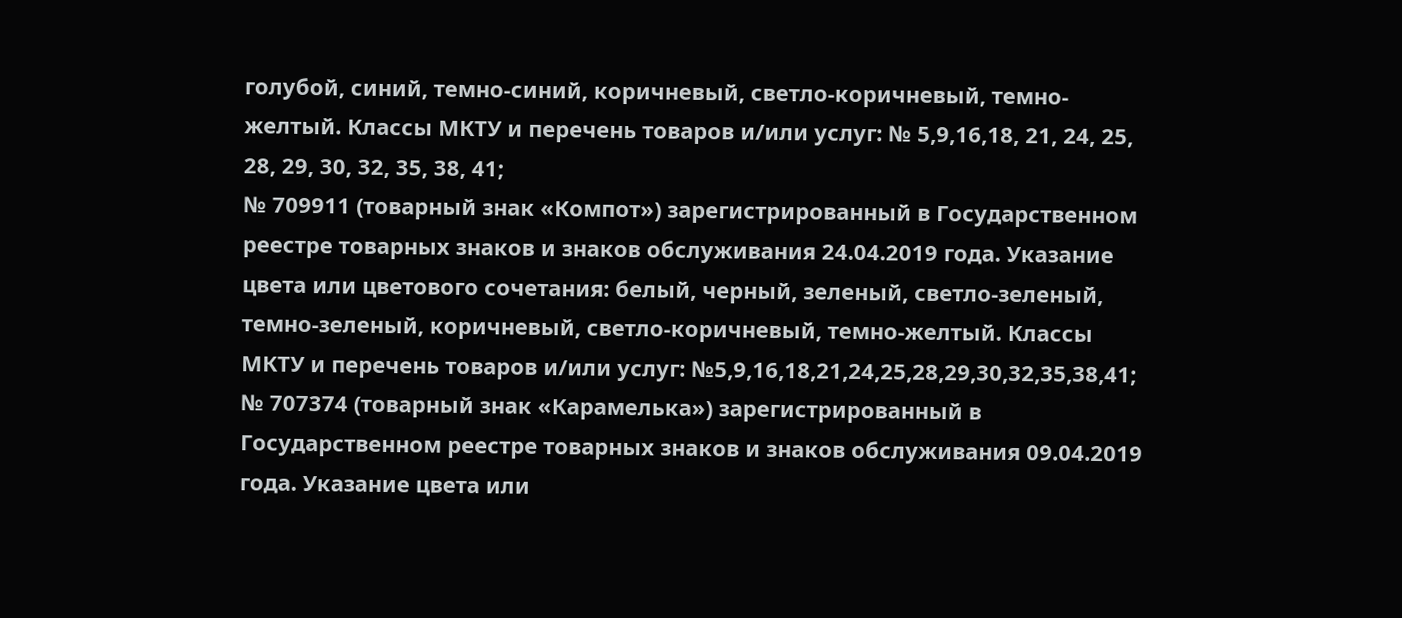голубой, синий, темно-синий, коричневый, светло-коричневый, темно-желтый. Классы МКТУ и перечень товаров и/или услуг: № 5,9,16,18, 21, 24, 25, 28, 29, 30, 32, 35, 38, 41;
№ 709911 (товарный знак «Компот») зарегистрированный в Государственном реестре товарных знаков и знаков обслуживания 24.04.2019 года. Указание цвета или цветового сочетания: белый, черный, зеленый, светло-зеленый, темно-зеленый, коричневый, светло-коричневый, темно-желтый. Классы МКТУ и перечень товаров и/или услуг: №5,9,16,18,21,24,25,28,29,30,32,35,38,41;
№ 707374 (товарный знак «Карамелька») зарегистрированный в Государственном реестре товарных знаков и знаков обслуживания 09.04.2019 года. Указание цвета или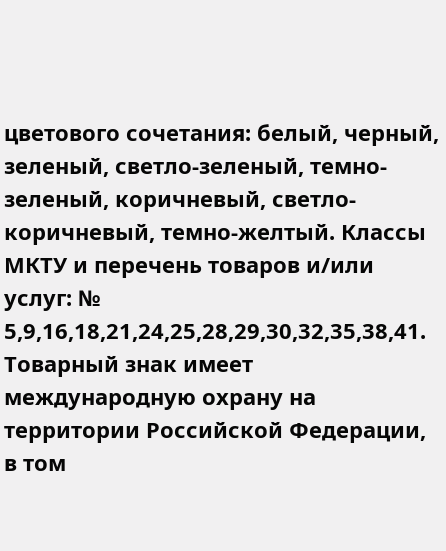цветового сочетания: белый, черный, зеленый, светло-зеленый, темно-зеленый, коричневый, светло-коричневый, темно-желтый. Классы МКТУ и перечень товаров и/или услуг: № 5,9,16,18,21,24,25,28,29,30,32,35,38,41.
Товарный знак имеет международную охрану на территории Российской Федерации, в том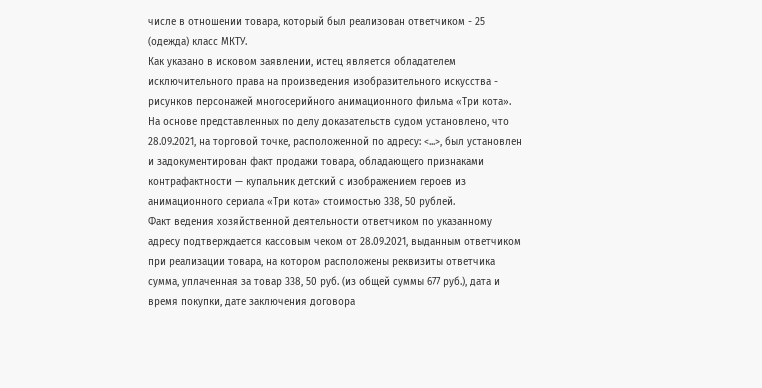числе в отношении товара, который был реализован ответчиком - 25 (одежда) класс МКТУ.
Как указано в исковом заявлении, истец является обладателем исключительного права на произведения изобразительного искусства - рисунков персонажей многосерийного анимационного фильма «Три кота».
На основе представленных по делу доказательств судом установлено, что 28.09.2021, на торговой точке, расположенной по адресу: <...>, был установлен и задокументирован факт продажи товара, обладающего признаками контрафактности — купальник детский с изображением героев из анимационного сериала «Три кота» стоимостью 338, 50 рублей.
Факт ведения хозяйственной деятельности ответчиком по указанному адресу подтверждается кассовым чеком от 28.09.2021, выданным ответчиком при реализации товара, на котором расположены реквизиты ответчика сумма, уплаченная за товар 338, 50 руб. (из общей суммы 677 руб.), дата и время покупки, дате заключения договора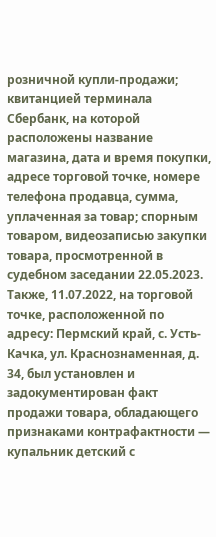розничной купли-продажи; квитанцией терминала Сбербанк, на которой расположены название магазина, дата и время покупки, адресе торговой точке, номере телефона продавца, сумма, уплаченная за товар; спорным товаром, видеозаписью закупки товара, просмотренной в судебном заседании 22.05.2023.
Также, 11.07.2022, на торговой точке, расположенной по адресу: Пермский край, с. Усть-Качка, ул. Краснознаменная, д. 34, был установлен и задокументирован факт продажи товара, обладающего признаками контрафактности — купальник детский с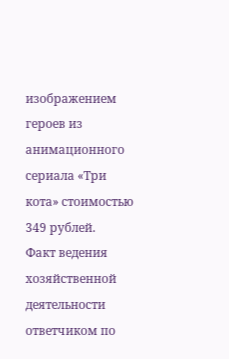изображением героев из анимационного сериала «Три кота» стоимостью 349 рублей.
Факт ведения хозяйственной деятельности ответчиком по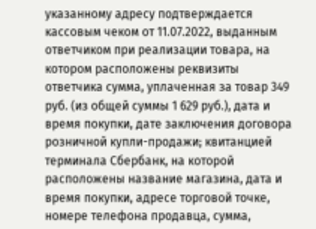указанному адресу подтверждается кассовым чеком от 11.07.2022, выданным ответчиком при реализации товара, на котором расположены реквизиты ответчика сумма, уплаченная за товар 349 руб. (из общей суммы 1 629 руб.), дата и время покупки, дате заключения договора розничной купли-продажи; квитанцией терминала Сбербанк, на которой расположены название магазина, дата и время покупки, адресе торговой точке, номере телефона продавца, сумма,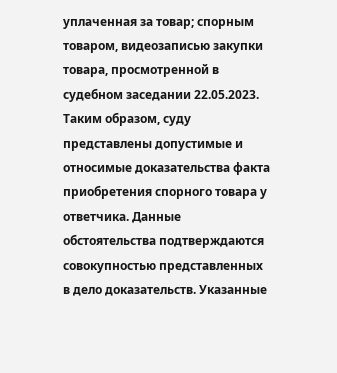уплаченная за товар; спорным товаром, видеозаписью закупки товара, просмотренной в судебном заседании 22.05.2023.
Таким образом, суду представлены допустимые и относимые доказательства факта приобретения спорного товара у ответчика. Данные обстоятельства подтверждаются совокупностью представленных в дело доказательств. Указанные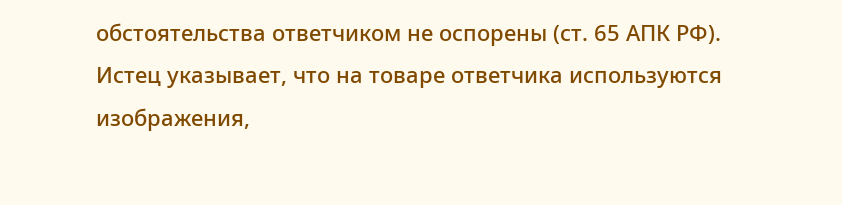обстоятельства ответчиком не оспорены (ст. 65 АПК РФ).
Истец указывает, что на товаре ответчика используются изображения,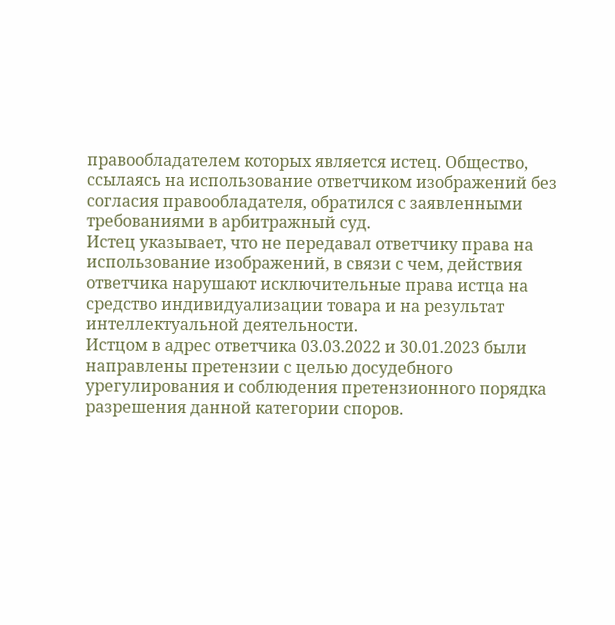правообладателем которых является истец. Общество, ссылаясь на использование ответчиком изображений без согласия правообладателя, обратился с заявленными требованиями в арбитражный суд.
Истец указывает, что не передавал ответчику права на использование изображений, в связи с чем, действия ответчика нарушают исключительные права истца на средство индивидуализации товара и на результат интеллектуальной деятельности.
Истцом в адрес ответчика 03.03.2022 и 30.01.2023 были направлены претензии с целью досудебного урегулирования и соблюдения претензионного порядка разрешения данной категории споров.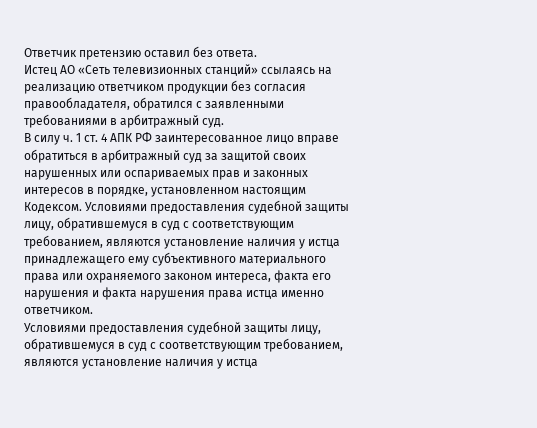Ответчик претензию оставил без ответа.
Истец АО «Сеть телевизионных станций» ссылаясь на реализацию ответчиком продукции без согласия правообладателя, обратился с заявленными требованиями в арбитражный суд.
В силу ч. 1 ст. 4 АПК РФ заинтересованное лицо вправе обратиться в арбитражный суд за защитой своих нарушенных или оспариваемых прав и законных интересов в порядке, установленном настоящим Кодексом. Условиями предоставления судебной защиты лицу, обратившемуся в суд с соответствующим требованием, являются установление наличия у истца принадлежащего ему субъективного материального права или охраняемого законом интереса, факта его нарушения и факта нарушения права истца именно ответчиком.
Условиями предоставления судебной защиты лицу, обратившемуся в суд с соответствующим требованием, являются установление наличия у истца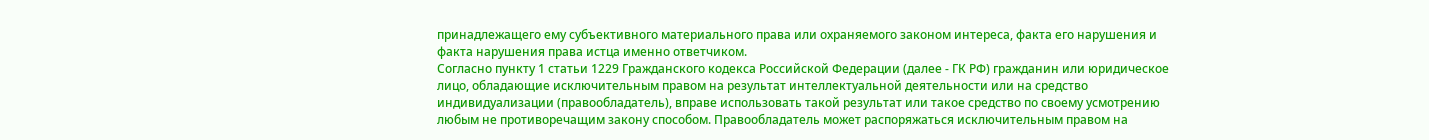принадлежащего ему субъективного материального права или охраняемого законом интереса, факта его нарушения и факта нарушения права истца именно ответчиком.
Согласно пункту 1 статьи 1229 Гражданского кодекса Российской Федерации (далее - ГК РФ) гражданин или юридическое лицо, обладающие исключительным правом на результат интеллектуальной деятельности или на средство индивидуализации (правообладатель), вправе использовать такой результат или такое средство по своему усмотрению любым не противоречащим закону способом. Правообладатель может распоряжаться исключительным правом на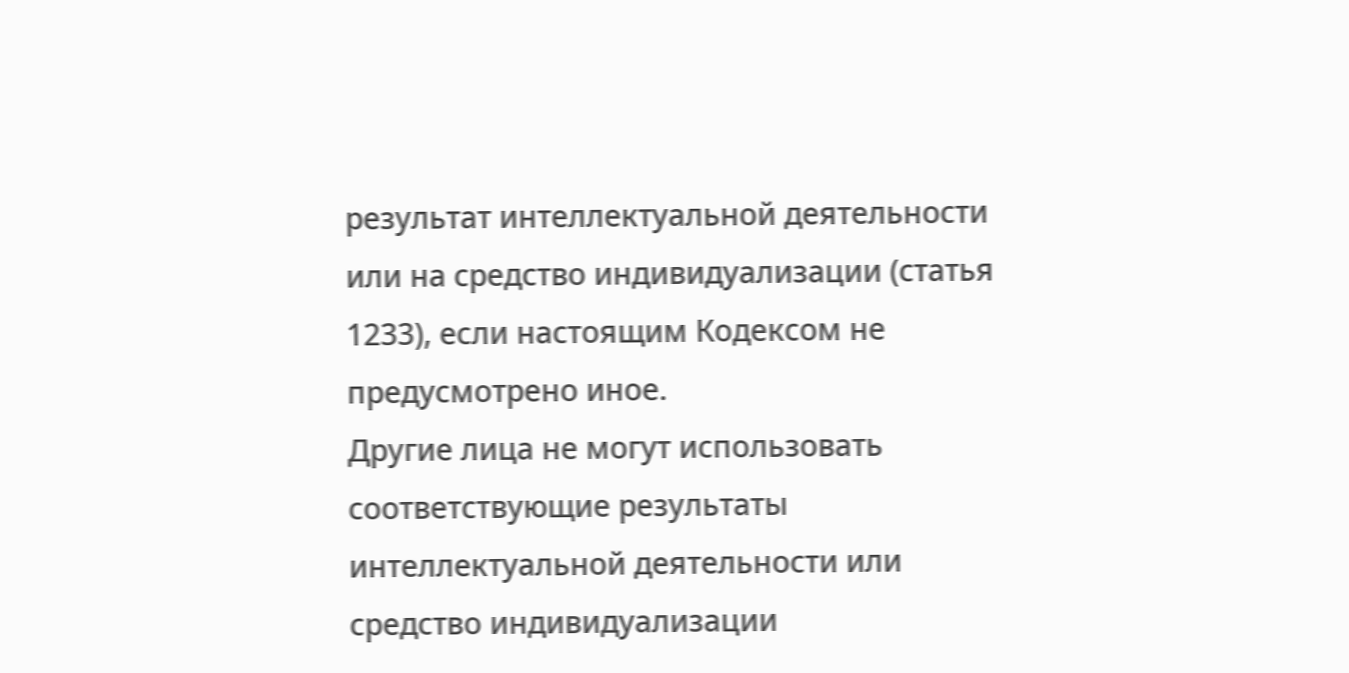результат интеллектуальной деятельности или на средство индивидуализации (статья 1233), если настоящим Кодексом не предусмотрено иное.
Другие лица не могут использовать соответствующие результаты интеллектуальной деятельности или средство индивидуализации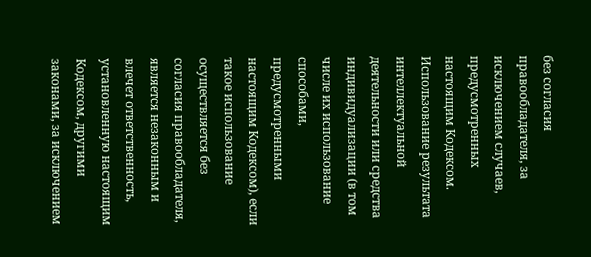без согласия правообладателя, за исключением случаев, предусмотренных настоящим Кодексом. Использование результата интеллектуальной деятельности или средства индивидуализации (в том числе их использование способами, предусмотренными настоящим Кодексом), если такое использование осуществляется без согласия правообладателя, является незаконным и влечет ответственность, установленную настоящим Кодексом, другими законами, за исключением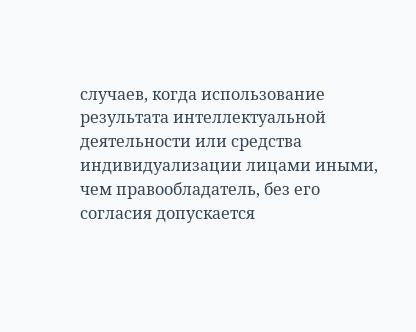случаев, когда использование результата интеллектуальной деятельности или средства индивидуализации лицами иными, чем правообладатель, без его согласия допускается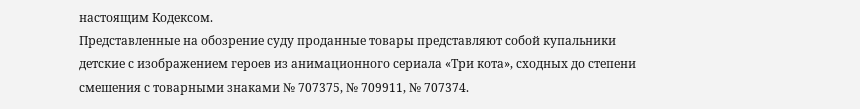настоящим Кодексом.
Представленные на обозрение суду проданные товары представляют собой купальники детские с изображением героев из анимационного сериала «Три кота», сходных до степени смешения с товарными знаками № 707375, № 709911, № 707374.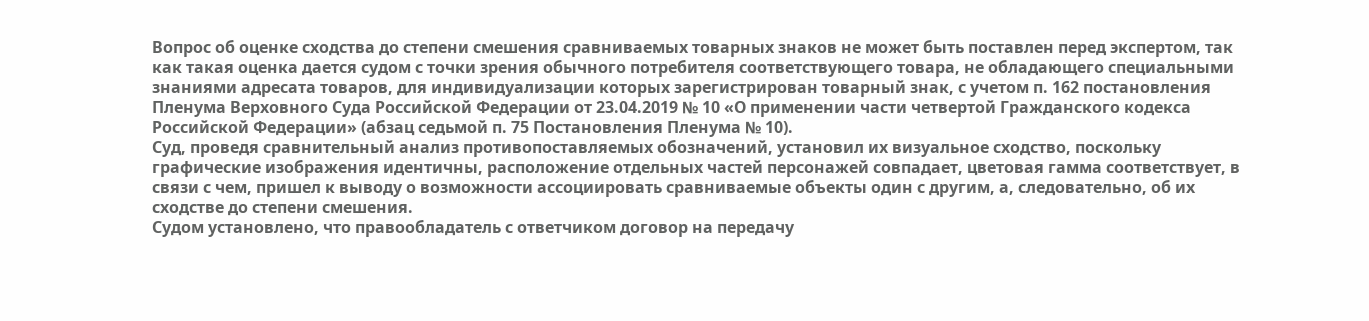Вопрос об оценке сходства до степени смешения сравниваемых товарных знаков не может быть поставлен перед экспертом, так как такая оценка дается судом с точки зрения обычного потребителя соответствующего товара, не обладающего специальными знаниями адресата товаров, для индивидуализации которых зарегистрирован товарный знак, с учетом п. 162 постановления Пленума Верховного Суда Российской Федерации от 23.04.2019 № 10 «О применении части четвертой Гражданского кодекса Российской Федерации» (абзац седьмой п. 75 Постановления Пленума № 10).
Суд, проведя сравнительный анализ противопоставляемых обозначений, установил их визуальное сходство, поскольку графические изображения идентичны, расположение отдельных частей персонажей совпадает, цветовая гамма соответствует, в связи с чем, пришел к выводу о возможности ассоциировать сравниваемые объекты один с другим, а, следовательно, об их сходстве до степени смешения.
Судом установлено, что правообладатель с ответчиком договор на передачу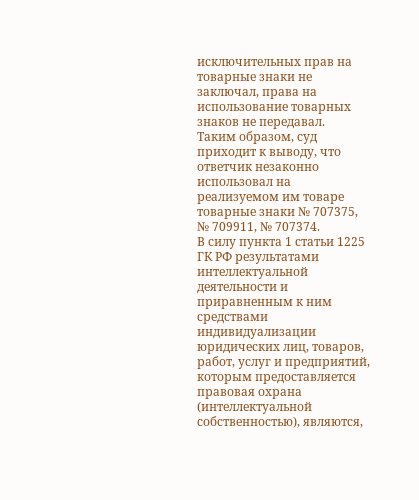исключительных прав на товарные знаки не заключал, права на использование товарных знаков не передавал.
Таким образом, суд приходит к выводу, что ответчик незаконно использовал на реализуемом им товаре товарные знаки № 707375, № 709911, № 707374.
В силу пункта 1 статьи 1225 ГК РФ результатами интеллектуальной деятельности и приравненным к ним средствами индивидуализации юридических лиц, товаров, работ, услуг и предприятий, которым предоставляется правовая охрана (интеллектуальной собственностью), являются,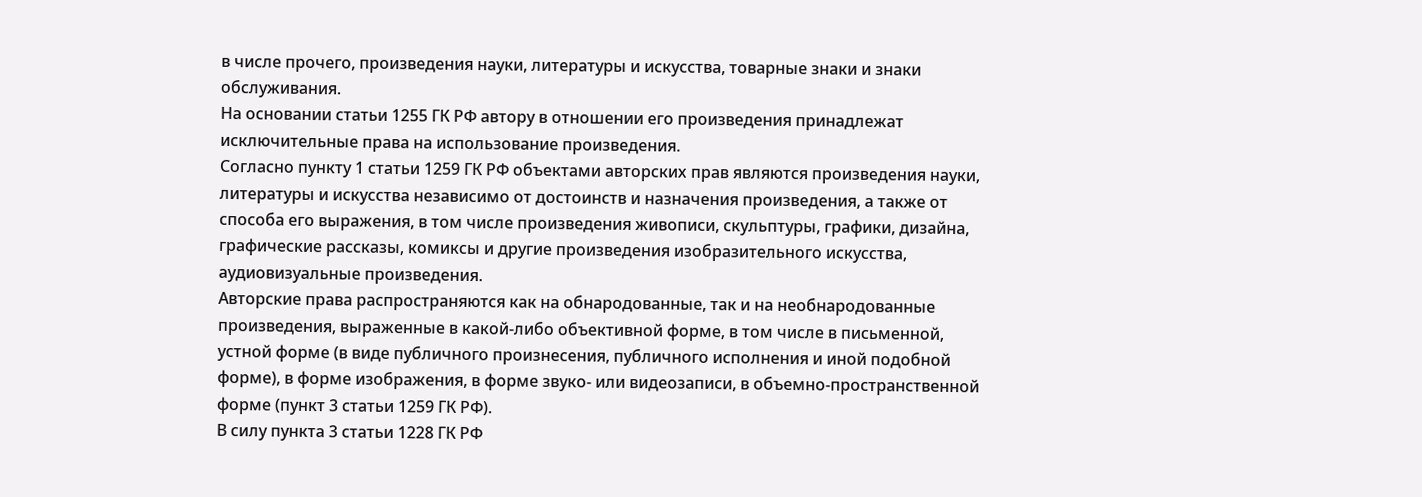в числе прочего, произведения науки, литературы и искусства, товарные знаки и знаки обслуживания.
На основании статьи 1255 ГК РФ автору в отношении его произведения принадлежат исключительные права на использование произведения.
Согласно пункту 1 статьи 1259 ГК РФ объектами авторских прав являются произведения науки, литературы и искусства независимо от достоинств и назначения произведения, а также от способа его выражения, в том числе произведения живописи, скульптуры, графики, дизайна, графические рассказы, комиксы и другие произведения изобразительного искусства, аудиовизуальные произведения.
Авторские права распространяются как на обнародованные, так и на необнародованные произведения, выраженные в какой-либо объективной форме, в том числе в письменной, устной форме (в виде публичного произнесения, публичного исполнения и иной подобной форме), в форме изображения, в форме звуко- или видеозаписи, в объемно-пространственной форме (пункт 3 статьи 1259 ГК РФ).
В силу пункта 3 статьи 1228 ГК РФ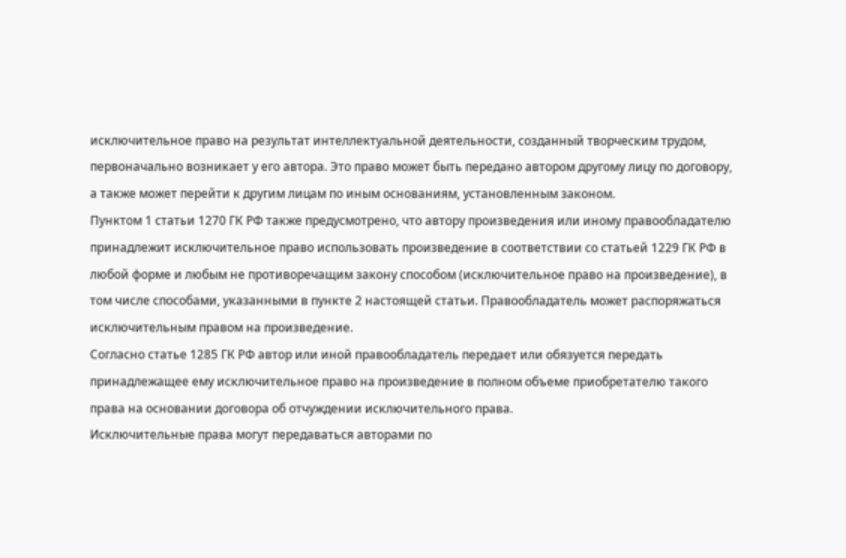исключительное право на результат интеллектуальной деятельности, созданный творческим трудом, первоначально возникает у его автора. Это право может быть передано автором другому лицу по договору, а также может перейти к другим лицам по иным основаниям, установленным законом.
Пунктом 1 статьи 1270 ГК РФ также предусмотрено, что автору произведения или иному правообладателю принадлежит исключительное право использовать произведение в соответствии со статьей 1229 ГК РФ в любой форме и любым не противоречащим закону способом (исключительное право на произведение), в том числе способами, указанными в пункте 2 настоящей статьи. Правообладатель может распоряжаться исключительным правом на произведение.
Согласно статье 1285 ГК РФ автор или иной правообладатель передает или обязуется передать принадлежащее ему исключительное право на произведение в полном объеме приобретателю такого права на основании договора об отчуждении исключительного права.
Исключительные права могут передаваться авторами по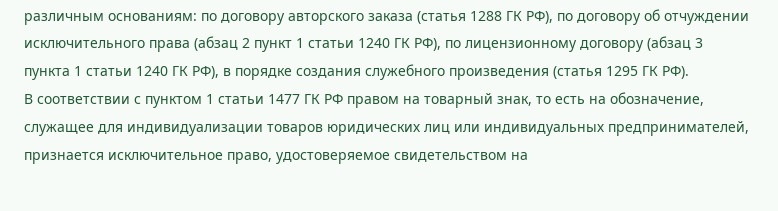различным основаниям: по договору авторского заказа (статья 1288 ГК РФ), по договору об отчуждении исключительного права (абзац 2 пункт 1 статьи 1240 ГК РФ), по лицензионному договору (абзац 3 пункта 1 статьи 1240 ГК РФ), в порядке создания служебного произведения (статья 1295 ГК РФ).
В соответствии с пунктом 1 статьи 1477 ГК РФ правом на товарный знак, то есть на обозначение, служащее для индивидуализации товаров юридических лиц или индивидуальных предпринимателей, признается исключительное право, удостоверяемое свидетельством на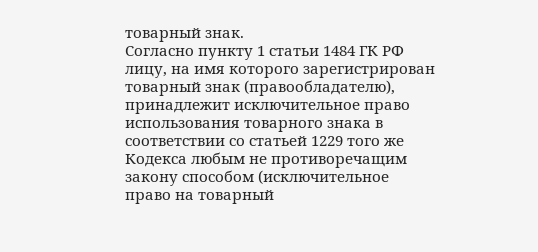товарный знак.
Согласно пункту 1 статьи 1484 ГК РФ лицу, на имя которого зарегистрирован товарный знак (правообладателю), принадлежит исключительное право использования товарного знака в соответствии со статьей 1229 того же Кодекса любым не противоречащим закону способом (исключительное право на товарный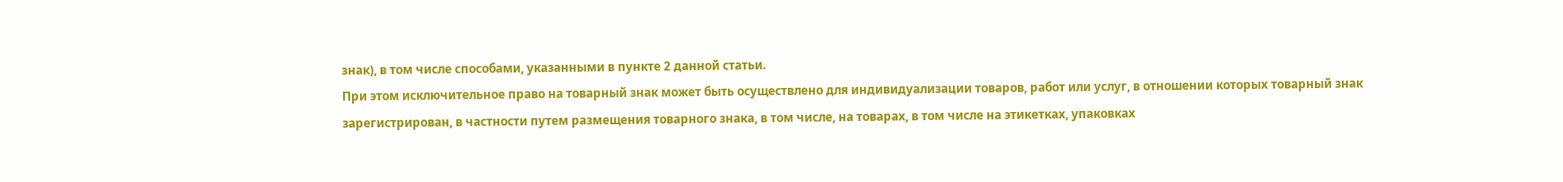знак), в том числе способами, указанными в пункте 2 данной статьи.
При этом исключительное право на товарный знак может быть осуществлено для индивидуализации товаров, работ или услуг, в отношении которых товарный знак зарегистрирован, в частности путем размещения товарного знака, в том числе, на товарах, в том числе на этикетках, упаковках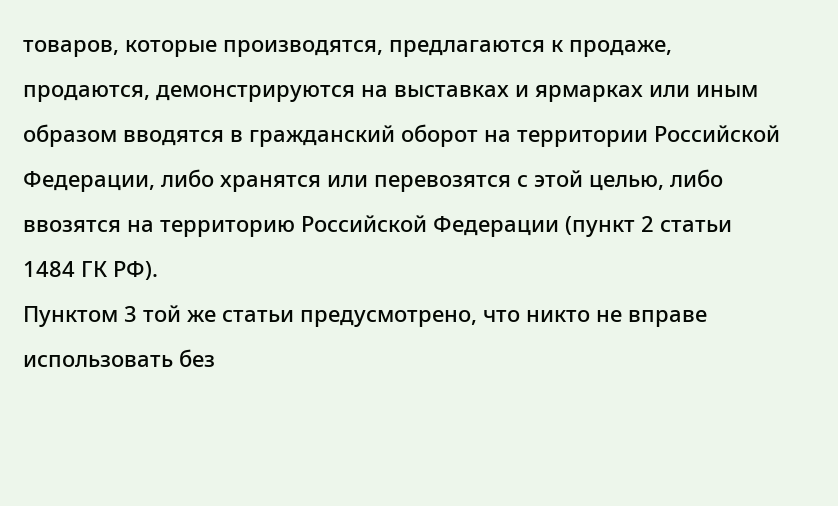товаров, которые производятся, предлагаются к продаже, продаются, демонстрируются на выставках и ярмарках или иным образом вводятся в гражданский оборот на территории Российской Федерации, либо хранятся или перевозятся с этой целью, либо ввозятся на территорию Российской Федерации (пункт 2 статьи 1484 ГК РФ).
Пунктом 3 той же статьи предусмотрено, что никто не вправе использовать без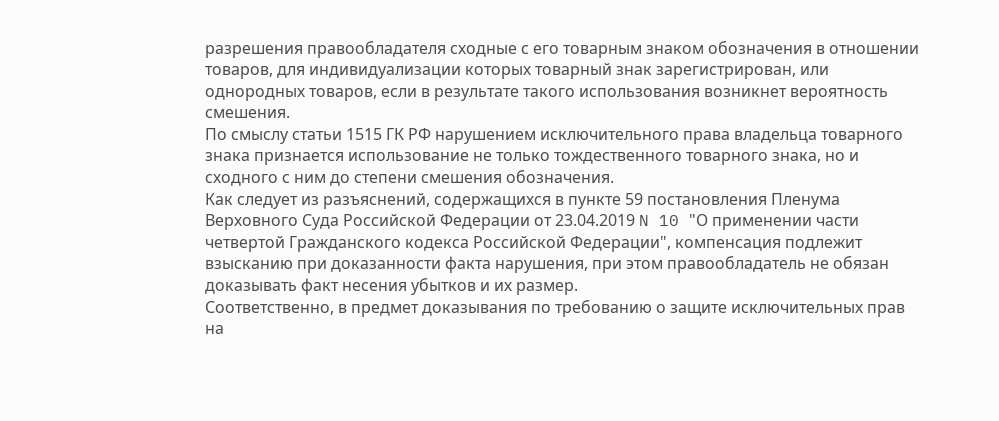разрешения правообладателя сходные с его товарным знаком обозначения в отношении товаров, для индивидуализации которых товарный знак зарегистрирован, или однородных товаров, если в результате такого использования возникнет вероятность смешения.
По смыслу статьи 1515 ГК РФ нарушением исключительного права владельца товарного знака признается использование не только тождественного товарного знака, но и сходного с ним до степени смешения обозначения.
Как следует из разъяснений, содержащихся в пункте 59 постановления Пленума Верховного Суда Российской Федерации от 23.04.2019 N 10 "О применении части четвертой Гражданского кодекса Российской Федерации", компенсация подлежит взысканию при доказанности факта нарушения, при этом правообладатель не обязан доказывать факт несения убытков и их размер.
Соответственно, в предмет доказывания по требованию о защите исключительных прав на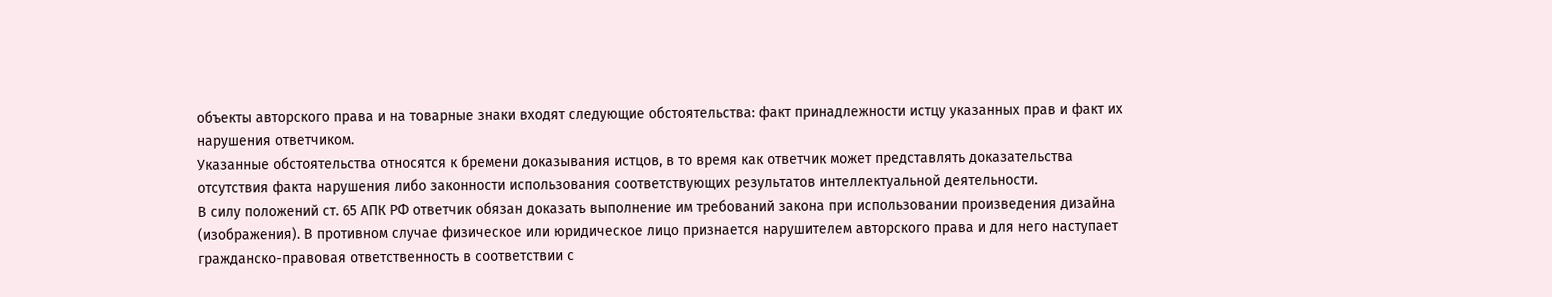объекты авторского права и на товарные знаки входят следующие обстоятельства: факт принадлежности истцу указанных прав и факт их нарушения ответчиком.
Указанные обстоятельства относятся к бремени доказывания истцов, в то время как ответчик может представлять доказательства отсутствия факта нарушения либо законности использования соответствующих результатов интеллектуальной деятельности.
В силу положений ст. 65 АПК РФ ответчик обязан доказать выполнение им требований закона при использовании произведения дизайна (изображения). В противном случае физическое или юридическое лицо признается нарушителем авторского права и для него наступает гражданско-правовая ответственность в соответствии с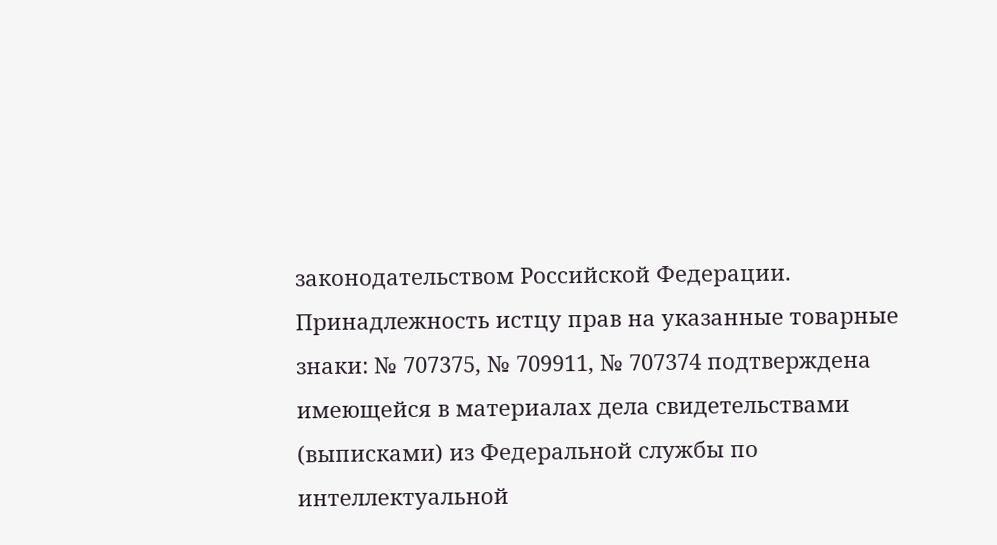законодательством Российской Федерации.
Принадлежность истцу прав на указанные товарные знаки: № 707375, № 709911, № 707374 подтверждена имеющейся в материалах дела свидетельствами (выписками) из Федеральной службы по интеллектуальной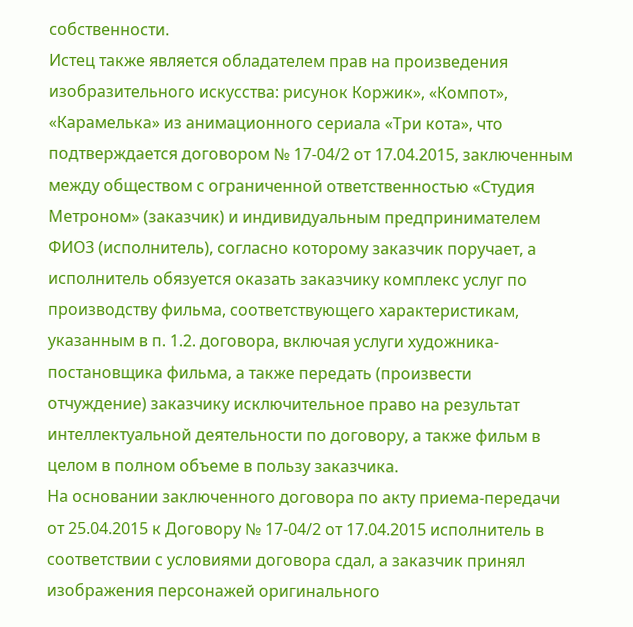собственности.
Истец также является обладателем прав на произведения изобразительного искусства: рисунок Коржик», «Компот», «Карамелька» из анимационного сериала «Три кота», что подтверждается договором № 17-04/2 от 17.04.2015, заключенным между обществом с ограниченной ответственностью «Студия Метроном» (заказчик) и индивидуальным предпринимателем ФИО3 (исполнитель), согласно которому заказчик поручает, а исполнитель обязуется оказать заказчику комплекс услуг по производству фильма, соответствующего характеристикам, указанным в п. 1.2. договора, включая услуги художника-постановщика фильма, а также передать (произвести отчуждение) заказчику исключительное право на результат интеллектуальной деятельности по договору, а также фильм в целом в полном объеме в пользу заказчика.
На основании заключенного договора по акту приема-передачи от 25.04.2015 к Договору № 17-04/2 от 17.04.2015 исполнитель в соответствии с условиями договора сдал, а заказчик принял изображения персонажей оригинального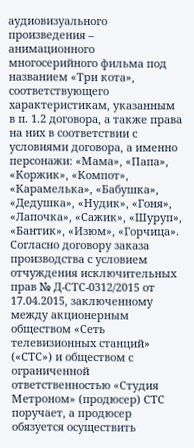аудиовизуального произведения – анимационного многосерийного фильма под названием «Три кота», соответствующего характеристикам, указанным в п. 1.2 договора, а также права на них в соответствии с условиями договора, а именно персонажи: «Мама», «Папа», «Коржик», «Компот», «Карамелька», «Бабушка», «Дедушка», «Нудик», «Гоня», «Лапочка», «Сажик», «Шуруп», «Бантик», «Изюм», «Горчица».
Согласно договору заказа производства с условием отчуждения исключительных прав № Д-СТС-0312/2015 от 17.04.2015, заключенному между акционерным обществом «Сеть телевизионных станций» («СТС») и обществом с ограниченной ответственностью «Студия Метроном» (продюсер) СТС поручает, а продюсер обязуется осуществить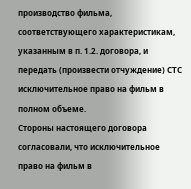производство фильма, соответствующего характеристикам, указанным в п. 1.2. договора, и передать (произвести отчуждение) СТС исключительное право на фильм в полном объеме.
Стороны настоящего договора согласовали, что исключительное право на фильм в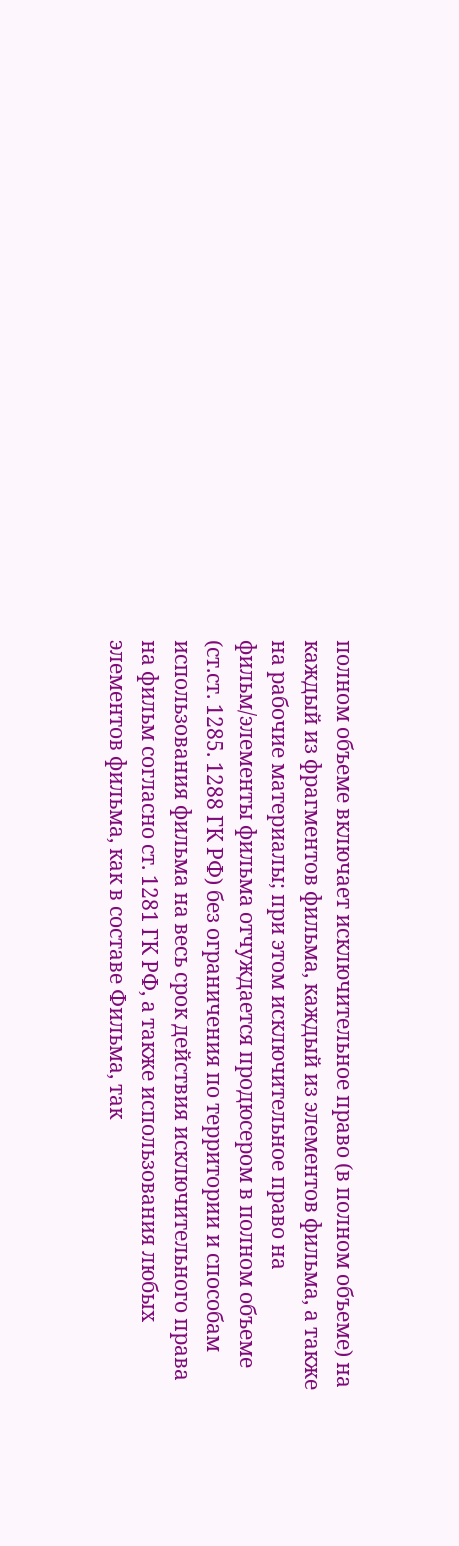полном объеме включает исключительное право (в полном объеме) на каждый из фрагментов фильма, каждый из элементов фильма, а также на рабочие материалы; при этом исключительное право на фильм/элементы фильма отчуждается продюсером в полном объеме (ст.ст. 1285. 1288 ГК РФ) без ограничения по территории и способам использования фильма на весь срок действия исключительного права на фильм согласно ст. 1281 ГК РФ, а также использования любых элементов фильма, как в составе Фильма, так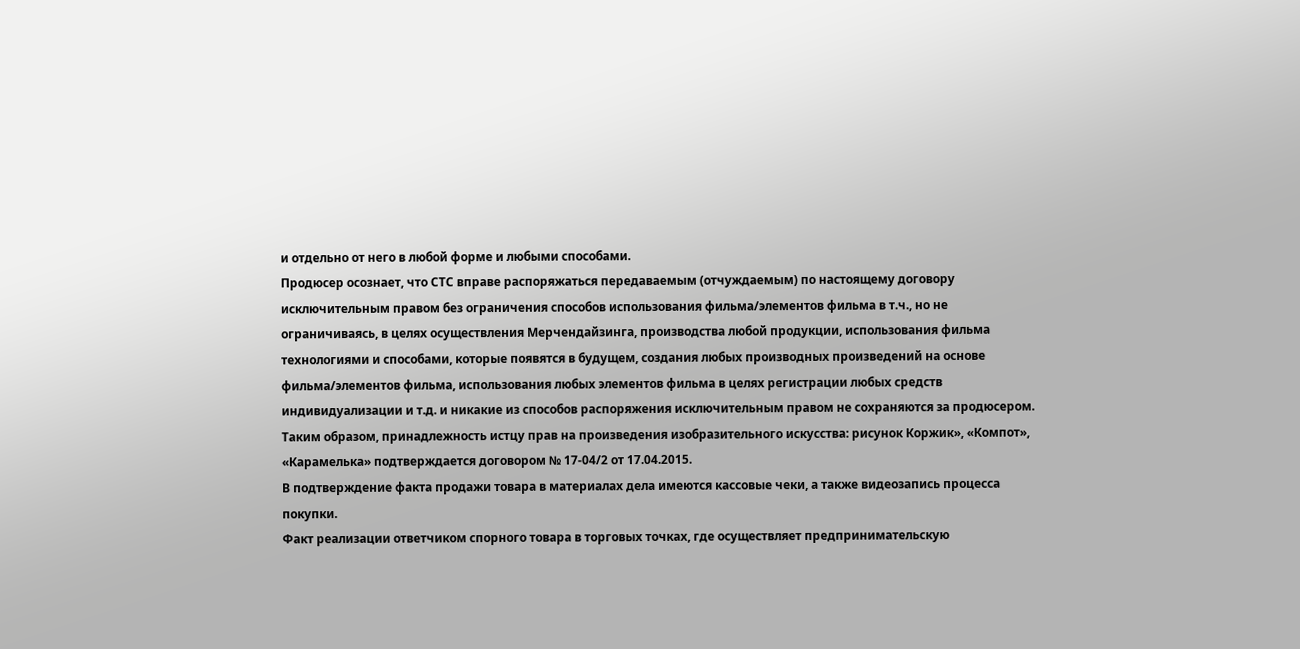и отдельно от него в любой форме и любыми способами.
Продюсер осознает, что СТС вправе распоряжаться передаваемым (отчуждаемым) по настоящему договору исключительным правом без ограничения способов использования фильма/элементов фильма в т.ч., но не ограничиваясь, в целях осуществления Мерчендайзинга, производства любой продукции, использования фильма технологиями и способами, которые появятся в будущем, создания любых производных произведений на основе фильма/элементов фильма, использования любых элементов фильма в целях регистрации любых средств индивидуализации и т.д. и никакие из способов распоряжения исключительным правом не сохраняются за продюсером.
Таким образом, принадлежность истцу прав на произведения изобразительного искусства: рисунок Коржик», «Компот», «Карамелька» подтверждается договором № 17-04/2 от 17.04.2015.
В подтверждение факта продажи товара в материалах дела имеются кассовые чеки, а также видеозапись процесса покупки.
Факт реализации ответчиком спорного товара в торговых точках, где осуществляет предпринимательскую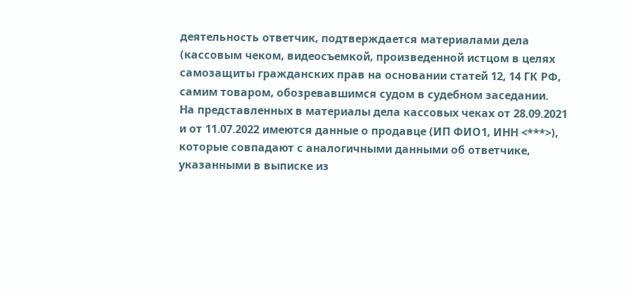деятельность ответчик, подтверждается материалами дела (кассовым чеком, видеосъемкой, произведенной истцом в целях самозащиты гражданских прав на основании статей 12, 14 ГК РФ, самим товаром, обозревавшимся судом в судебном заседании.
На представленных в материалы дела кассовых чеках от 28.09.2021 и от 11.07.2022 имеются данные о продавце (ИП ФИО1, ИНН <***>), которые совпадают с аналогичными данными об ответчике, указанными в выписке из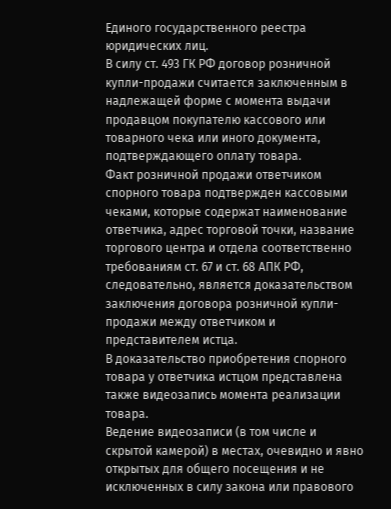Единого государственного реестра юридических лиц.
В силу ст. 493 ГК РФ договор розничной купли-продажи считается заключенным в надлежащей форме с момента выдачи продавцом покупателю кассового или товарного чека или иного документа, подтверждающего оплату товара.
Факт розничной продажи ответчиком спорного товара подтвержден кассовыми чеками, которые содержат наименование ответчика, адрес торговой точки, название торгового центра и отдела соответственно требованиям ст. 67 и ст. 68 АПК РФ, следовательно, является доказательством заключения договора розничной купли-продажи между ответчиком и представителем истца.
В доказательство приобретения спорного товара у ответчика истцом представлена также видеозапись момента реализации товара.
Ведение видеозаписи (в том числе и скрытой камерой) в местах, очевидно и явно открытых для общего посещения и не исключенных в силу закона или правового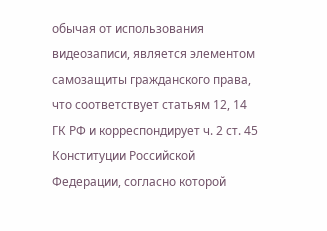обычая от использования видеозаписи, является элементом самозащиты гражданского права, что соответствует статьям 12, 14 ГК РФ и корреспондирует ч. 2 ст. 45 Конституции Российской Федерации, согласно которой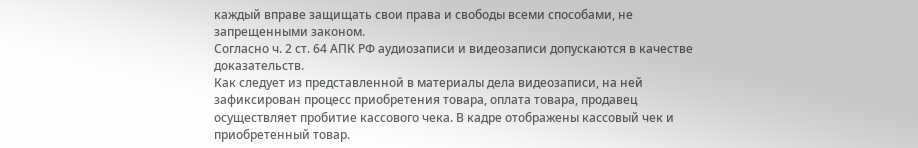каждый вправе защищать свои права и свободы всеми способами, не запрещенными законом.
Согласно ч. 2 ст. 64 АПК РФ аудиозаписи и видеозаписи допускаются в качестве доказательств.
Как следует из представленной в материалы дела видеозаписи, на ней зафиксирован процесс приобретения товара, оплата товара, продавец осуществляет пробитие кассового чека. В кадре отображены кассовый чек и приобретенный товар.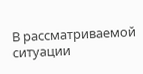В рассматриваемой ситуации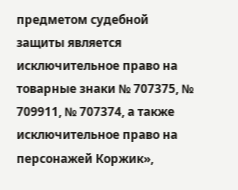предметом судебной защиты является исключительное право на товарные знаки № 707375, № 709911, № 707374, а также исключительное право на персонажей Коржик»,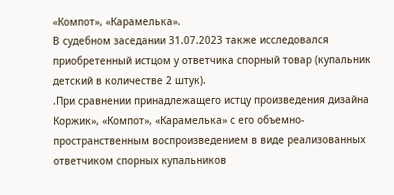«Компот», «Карамелька».
В судебном заседании 31.07.2023 также исследовался приобретенный истцом у ответчика спорный товар (купальник детский в количестве 2 штук).
.При сравнении принадлежащего истцу произведения дизайна Коржик», «Компот», «Карамелька» с его объемно-пространственным воспроизведением в виде реализованных ответчиком спорных купальников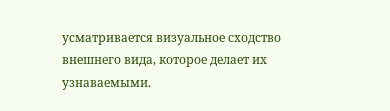усматривается визуальное сходство внешнего вида, которое делает их узнаваемыми.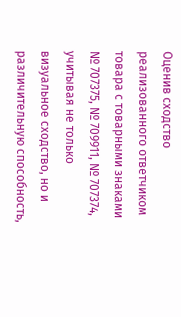Оценив сходство реализованного ответчиком товара с товарными знаками № 707375, № 709911, № 707374, учитывая не только визуальное сходство, но и различительную способность,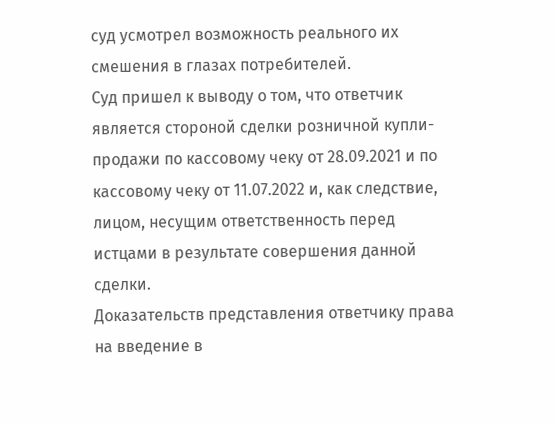суд усмотрел возможность реального их смешения в глазах потребителей.
Суд пришел к выводу о том, что ответчик является стороной сделки розничной купли-продажи по кассовому чеку от 28.09.2021 и по кассовому чеку от 11.07.2022 и, как следствие, лицом, несущим ответственность перед истцами в результате совершения данной сделки.
Доказательств представления ответчику права на введение в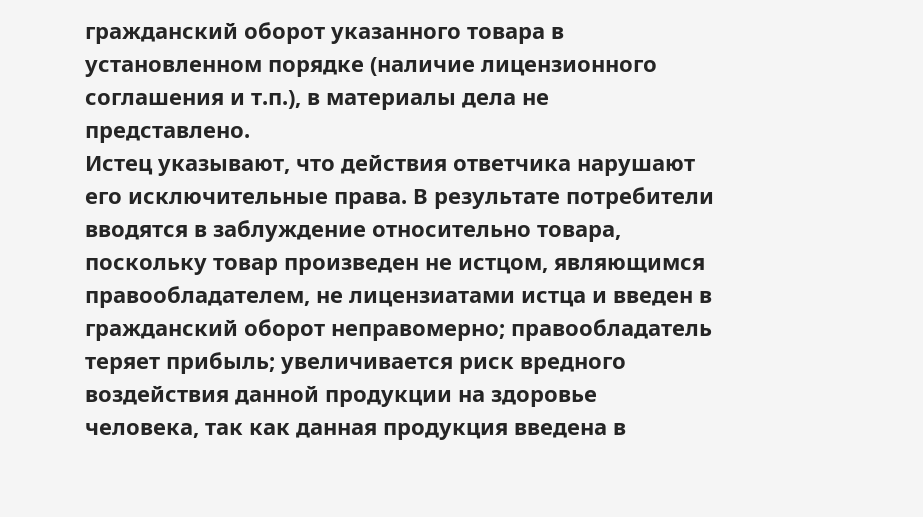гражданский оборот указанного товара в установленном порядке (наличие лицензионного соглашения и т.п.), в материалы дела не представлено.
Истец указывают, что действия ответчика нарушают его исключительные права. В результате потребители вводятся в заблуждение относительно товара, поскольку товар произведен не истцом, являющимся правообладателем, не лицензиатами истца и введен в гражданский оборот неправомерно; правообладатель теряет прибыль; увеличивается риск вредного воздействия данной продукции на здоровье человека, так как данная продукция введена в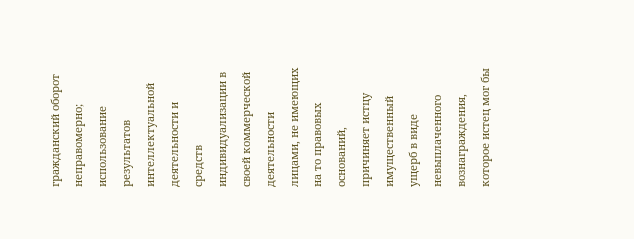гражданский оборот неправомерно; использование результатов интеллектуальной деятельности и средств индивидуализации в своей коммерческой деятельности лицами, не имеющих на то правовых оснований, причиняет истцу имущественный ущерб в виде невыплаченного вознаграждения, которое истец мог бы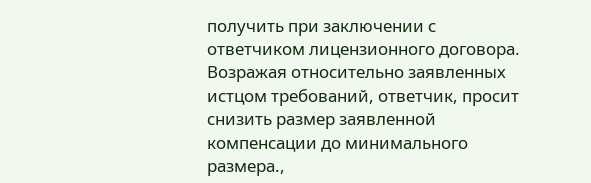получить при заключении с ответчиком лицензионного договора.
Возражая относительно заявленных истцом требований, ответчик, просит снизить размер заявленной компенсации до минимального размера.,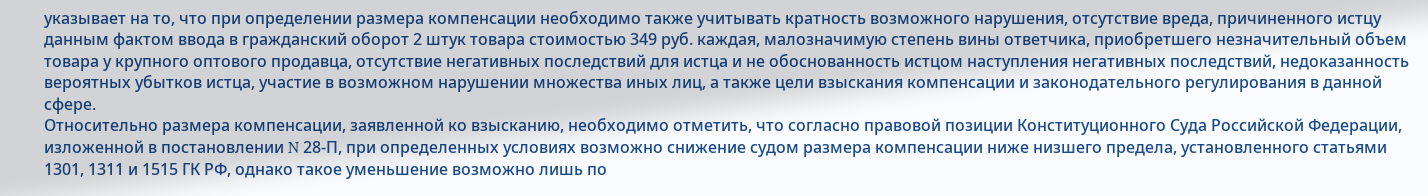указывает на то, что при определении размера компенсации необходимо также учитывать кратность возможного нарушения, отсутствие вреда, причиненного истцу данным фактом ввода в гражданский оборот 2 штук товара стоимостью 349 руб. каждая, малозначимую степень вины ответчика, приобретшего незначительный объем товара у крупного оптового продавца, отсутствие негативных последствий для истца и не обоснованность истцом наступления негативных последствий, недоказанность вероятных убытков истца, участие в возможном нарушении множества иных лиц, а также цели взыскания компенсации и законодательного регулирования в данной сфере.
Относительно размера компенсации, заявленной ко взысканию, необходимо отметить, что согласно правовой позиции Конституционного Суда Российской Федерации, изложенной в постановлении N 28-П, при определенных условиях возможно снижение судом размера компенсации ниже низшего предела, установленного статьями 1301, 1311 и 1515 ГК РФ, однако такое уменьшение возможно лишь по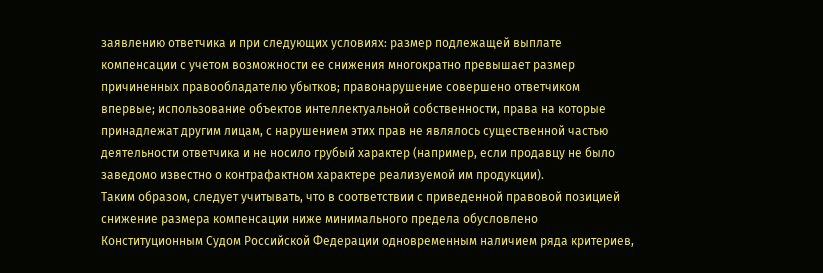заявлению ответчика и при следующих условиях: размер подлежащей выплате компенсации с учетом возможности ее снижения многократно превышает размер причиненных правообладателю убытков; правонарушение совершено ответчиком впервые; использование объектов интеллектуальной собственности, права на которые принадлежат другим лицам, с нарушением этих прав не являлось существенной частью деятельности ответчика и не носило грубый характер (например, если продавцу не было заведомо известно о контрафактном характере реализуемой им продукции).
Таким образом, следует учитывать, что в соответствии с приведенной правовой позицией снижение размера компенсации ниже минимального предела обусловлено Конституционным Судом Российской Федерации одновременным наличием ряда критериев,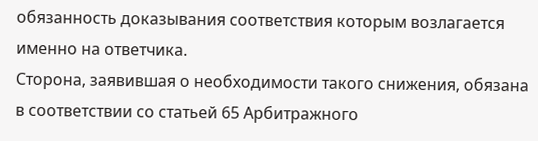обязанность доказывания соответствия которым возлагается именно на ответчика.
Сторона, заявившая о необходимости такого снижения, обязана в соответствии со статьей 65 Арбитражного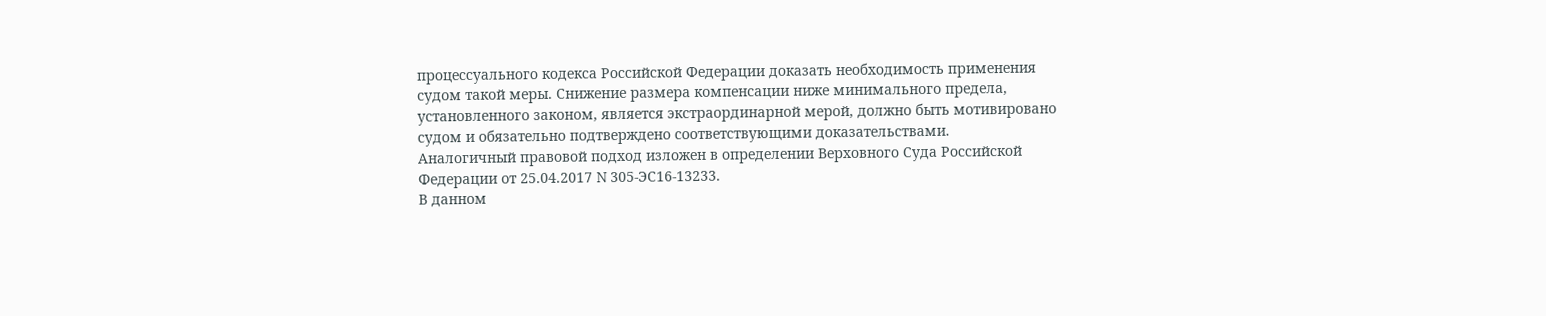процессуального кодекса Российской Федерации доказать необходимость применения судом такой меры. Снижение размера компенсации ниже минимального предела, установленного законом, является экстраординарной мерой, должно быть мотивировано судом и обязательно подтверждено соответствующими доказательствами.
Аналогичный правовой подход изложен в определении Верховного Суда Российской Федерации от 25.04.2017 N 305-ЭС16-13233.
В данном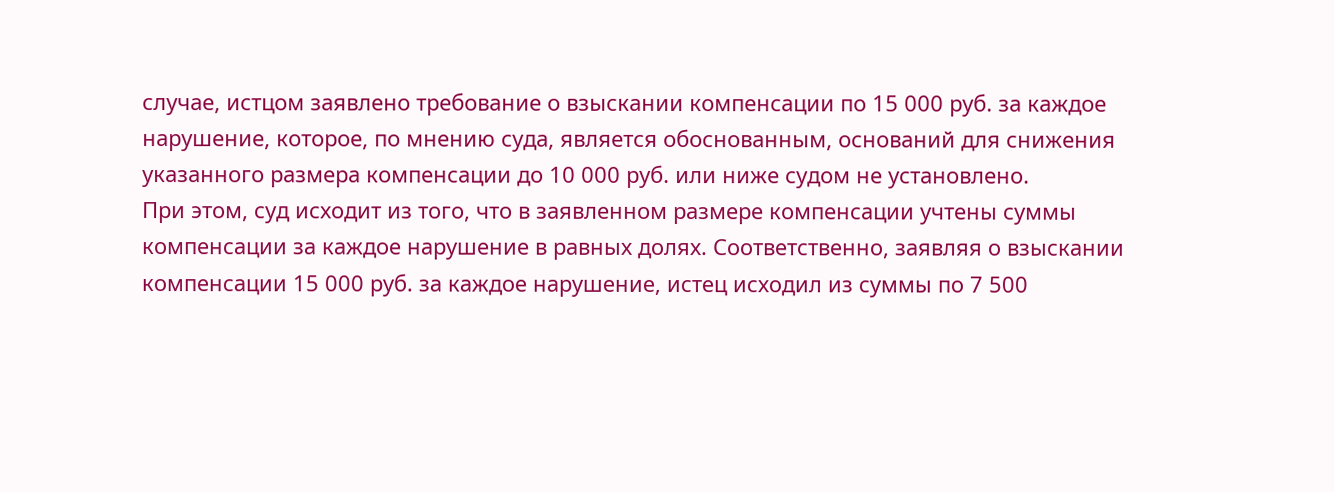случае, истцом заявлено требование о взыскании компенсации по 15 000 руб. за каждое нарушение, которое, по мнению суда, является обоснованным, оснований для снижения указанного размера компенсации до 10 000 руб. или ниже судом не установлено.
При этом, суд исходит из того, что в заявленном размере компенсации учтены суммы компенсации за каждое нарушение в равных долях. Соответственно, заявляя о взыскании компенсации 15 000 руб. за каждое нарушение, истец исходил из суммы по 7 500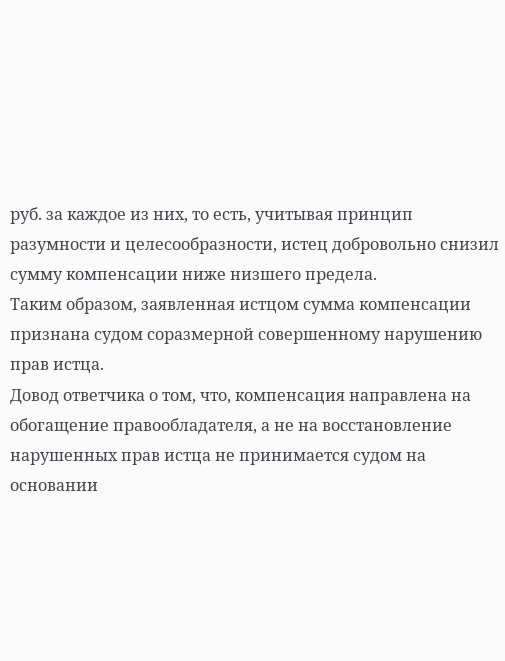руб. за каждое из них, то есть, учитывая принцип разумности и целесообразности, истец добровольно снизил сумму компенсации ниже низшего предела.
Таким образом, заявленная истцом сумма компенсации признана судом соразмерной совершенному нарушению прав истца.
Довод ответчика о том, что, компенсация направлена на обогащение правообладателя, а не на восстановление нарушенных прав истца не принимается судом на основании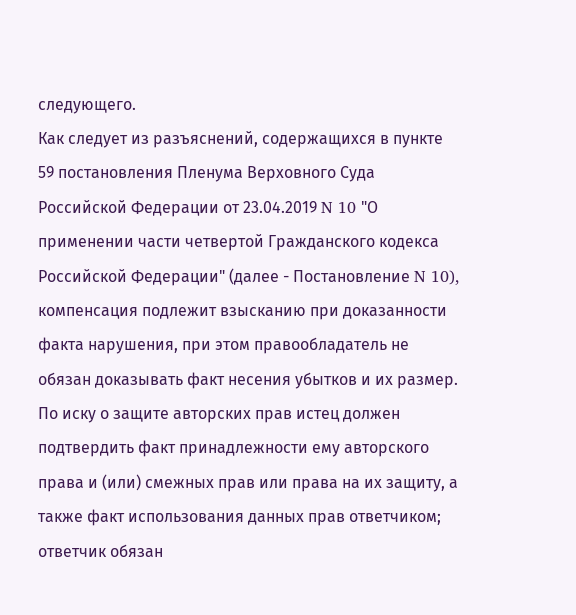следующего.
Как следует из разъяснений, содержащихся в пункте 59 постановления Пленума Верховного Суда Российской Федерации от 23.04.2019 N 10 "О применении части четвертой Гражданского кодекса Российской Федерации" (далее - Постановление N 10), компенсация подлежит взысканию при доказанности факта нарушения, при этом правообладатель не обязан доказывать факт несения убытков и их размер.
По иску о защите авторских прав истец должен подтвердить факт принадлежности ему авторского права и (или) смежных прав или права на их защиту, а также факт использования данных прав ответчиком; ответчик обязан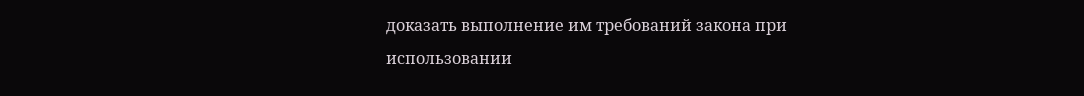доказать выполнение им требований закона при использовании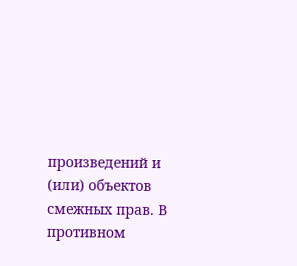произведений и (или) объектов смежных прав. В противном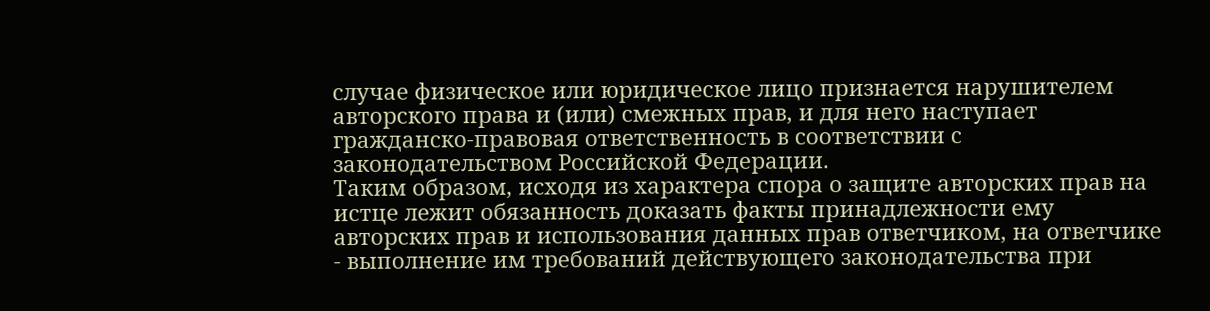случае физическое или юридическое лицо признается нарушителем авторского права и (или) смежных прав, и для него наступает гражданско-правовая ответственность в соответствии с законодательством Российской Федерации.
Таким образом, исходя из характера спора о защите авторских прав на истце лежит обязанность доказать факты принадлежности ему авторских прав и использования данных прав ответчиком, на ответчике - выполнение им требований действующего законодательства при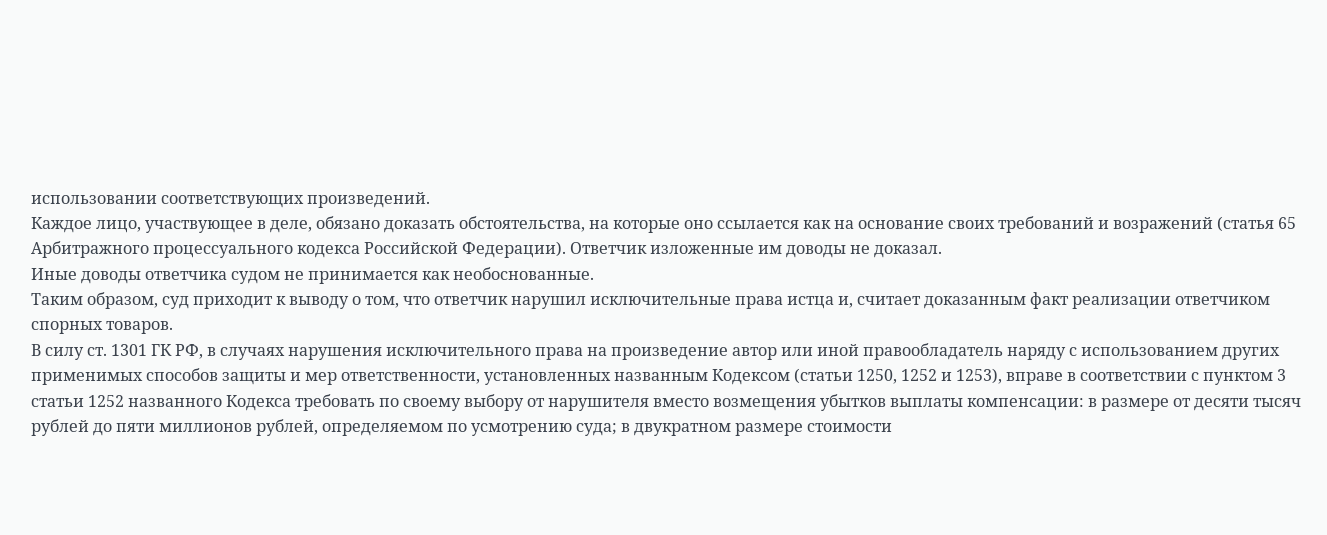использовании соответствующих произведений.
Каждое лицо, участвующее в деле, обязано доказать обстоятельства, на которые оно ссылается как на основание своих требований и возражений (статья 65 Арбитражного процессуального кодекса Российской Федерации). Ответчик изложенные им доводы не доказал.
Иные доводы ответчика судом не принимается как необоснованные.
Таким образом, суд приходит к выводу о том, что ответчик нарушил исключительные права истца и, считает доказанным факт реализации ответчиком спорных товаров.
В силу ст. 1301 ГК РФ, в случаях нарушения исключительного права на произведение автор или иной правообладатель наряду с использованием других применимых способов защиты и мер ответственности, установленных названным Кодексом (статьи 1250, 1252 и 1253), вправе в соответствии с пунктом 3 статьи 1252 названного Кодекса требовать по своему выбору от нарушителя вместо возмещения убытков выплаты компенсации: в размере от десяти тысяч рублей до пяти миллионов рублей, определяемом по усмотрению суда; в двукратном размере стоимости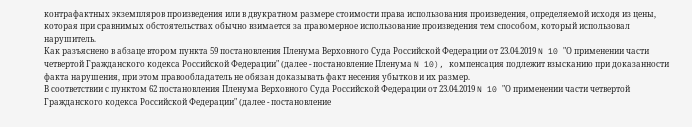контрафактных экземпляров произведения или в двукратном размере стоимости права использования произведения, определяемой исходя из цены, которая при сравнимых обстоятельствах обычно взимается за правомерное использование произведения тем способом, который использовал нарушитель.
Как разъяснено в абзаце втором пункта 59 постановления Пленума Верховного Суда Российской Федерации от 23.04.2019 N 10 "О применении части четвертой Гражданского кодекса Российской Федерации" (далее - постановление Пленума N 10), компенсация подлежит взысканию при доказанности факта нарушения, при этом правообладатель не обязан доказывать факт несения убытков и их размер.
В соответствии с пунктом 62 постановления Пленума Верховного Суда Российской Федерации от 23.04.2019 N 10 "О применении части четвертой Гражданского кодекса Российской Федерации" (далее - постановление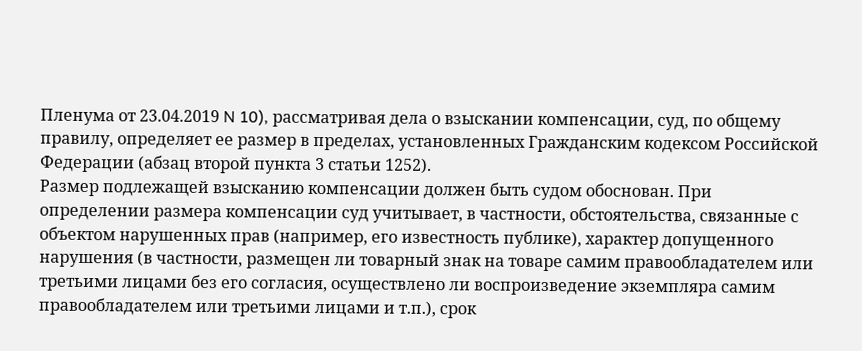Пленума от 23.04.2019 N 10), рассматривая дела о взыскании компенсации, суд, по общему правилу, определяет ее размер в пределах, установленных Гражданским кодексом Российской Федерации (абзац второй пункта 3 статьи 1252).
Размер подлежащей взысканию компенсации должен быть судом обоснован. При определении размера компенсации суд учитывает, в частности, обстоятельства, связанные с объектом нарушенных прав (например, его известность публике), характер допущенного нарушения (в частности, размещен ли товарный знак на товаре самим правообладателем или третьими лицами без его согласия, осуществлено ли воспроизведение экземпляра самим правообладателем или третьими лицами и т.п.), срок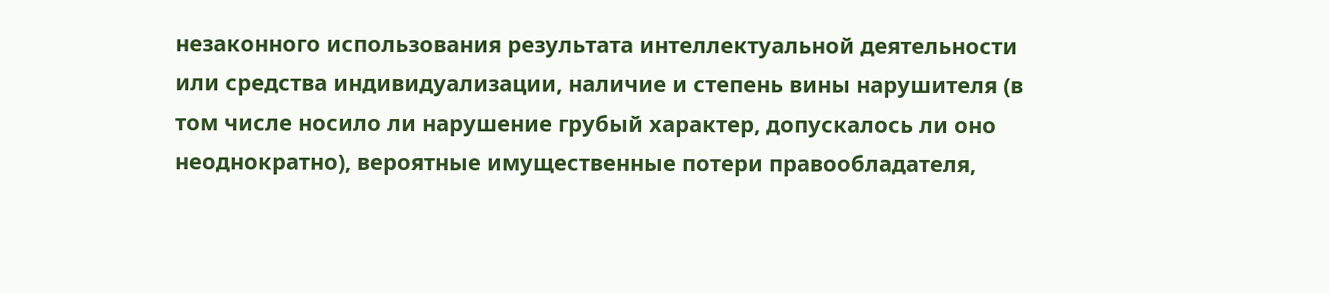незаконного использования результата интеллектуальной деятельности или средства индивидуализации, наличие и степень вины нарушителя (в том числе носило ли нарушение грубый характер, допускалось ли оно неоднократно), вероятные имущественные потери правообладателя,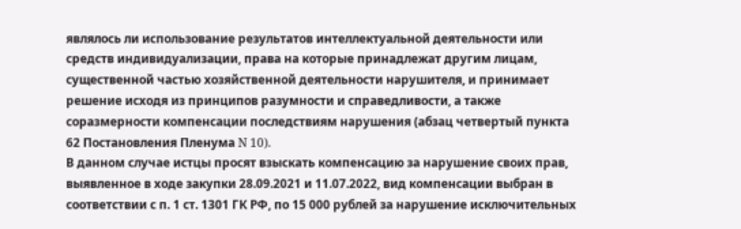являлось ли использование результатов интеллектуальной деятельности или средств индивидуализации, права на которые принадлежат другим лицам, существенной частью хозяйственной деятельности нарушителя, и принимает решение исходя из принципов разумности и справедливости, а также соразмерности компенсации последствиям нарушения (абзац четвертый пункта 62 Постановления Пленума N 10).
В данном случае истцы просят взыскать компенсацию за нарушение своих прав, выявленное в ходе закупки 28.09.2021 и 11.07.2022, вид компенсации выбран в соответствии с п. 1 ст. 1301 ГК РФ, по 15 000 рублей за нарушение исключительных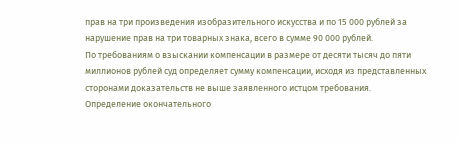прав на три произведения изобразительного искусства и по 15 000 рублей за нарушение прав на три товарных знака, всего в сумме 90 000 рублей.
По требованиям о взыскании компенсации в размере от десяти тысяч до пяти миллионов рублей суд определяет сумму компенсации, исходя из представленных сторонами доказательств не выше заявленного истцом требования.
Определение окончательного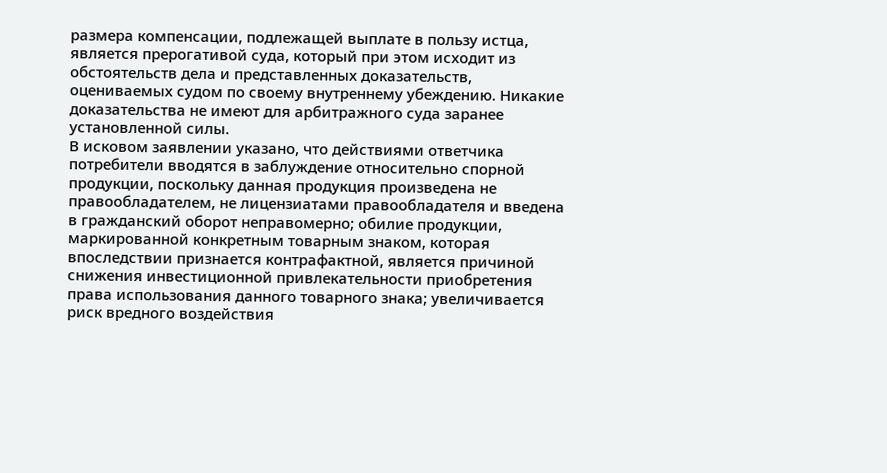размера компенсации, подлежащей выплате в пользу истца, является прерогативой суда, который при этом исходит из обстоятельств дела и представленных доказательств, оцениваемых судом по своему внутреннему убеждению. Никакие доказательства не имеют для арбитражного суда заранее установленной силы.
В исковом заявлении указано, что действиями ответчика потребители вводятся в заблуждение относительно спорной продукции, поскольку данная продукция произведена не правообладателем, не лицензиатами правообладателя и введена в гражданский оборот неправомерно; обилие продукции, маркированной конкретным товарным знаком, которая впоследствии признается контрафактной, является причиной снижения инвестиционной привлекательности приобретения права использования данного товарного знака; увеличивается риск вредного воздействия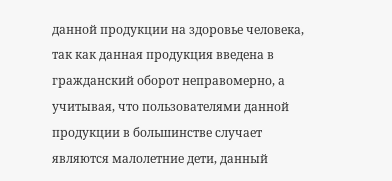данной продукции на здоровье человека, так как данная продукция введена в гражданский оборот неправомерно, а учитывая, что пользователями данной продукции в большинстве случает являются малолетние дети, данный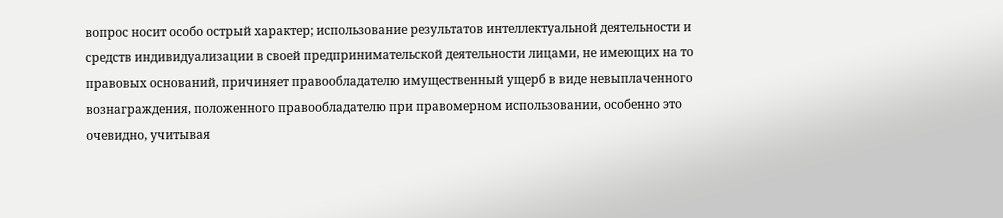вопрос носит особо острый характер; использование результатов интеллектуальной деятельности и средств индивидуализации в своей предпринимательской деятельности лицами, не имеющих на то правовых оснований, причиняет правообладателю имущественный ущерб в виде невыплаченного вознаграждения, положенного правообладателю при правомерном использовании, особенно это очевидно, учитывая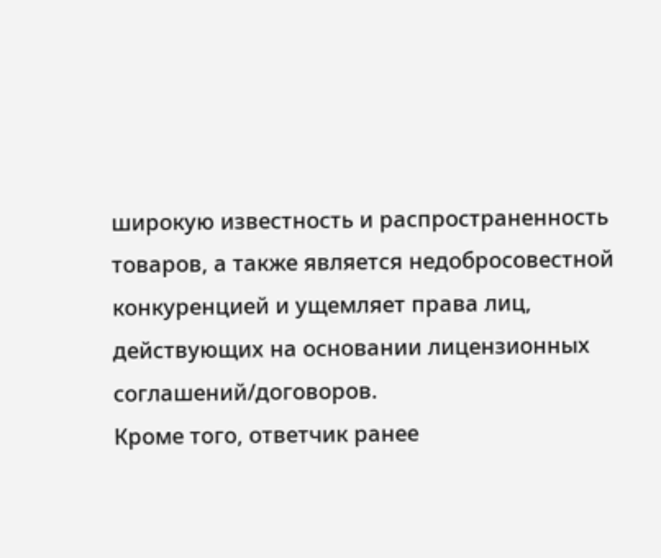широкую известность и распространенность товаров, а также является недобросовестной конкуренцией и ущемляет права лиц, действующих на основании лицензионных соглашений/договоров.
Кроме того, ответчик ранее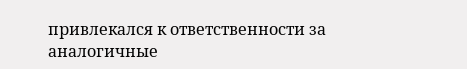привлекался к ответственности за аналогичные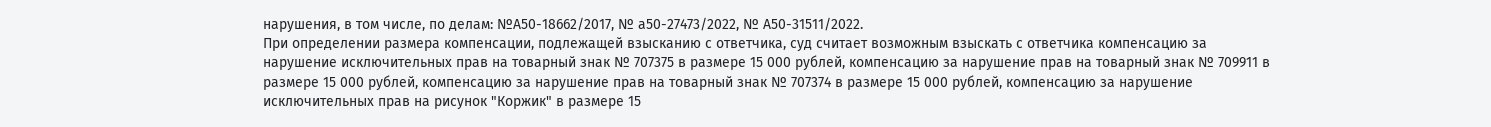нарушения, в том числе, по делам: №А50-18662/2017, № а50-27473/2022, № А50-31511/2022.
При определении размера компенсации, подлежащей взысканию с ответчика, суд считает возможным взыскать с ответчика компенсацию за нарушение исключительных прав на товарный знак № 707375 в размере 15 000 рублей, компенсацию за нарушение прав на товарный знак № 709911 в размере 15 000 рублей, компенсацию за нарушение прав на товарный знак № 707374 в размере 15 000 рублей, компенсацию за нарушение исключительных прав на рисунок "Коржик" в размере 15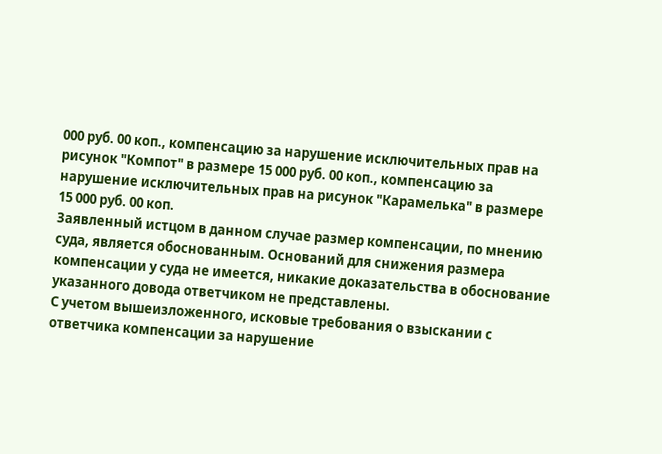000 руб. 00 коп., компенсацию за нарушение исключительных прав на рисунок "Компот" в размере 15 000 руб. 00 коп., компенсацию за нарушение исключительных прав на рисунок "Карамелька" в размере 15 000 руб. 00 коп.
Заявленный истцом в данном случае размер компенсации, по мнению суда, является обоснованным. Оснований для снижения размера компенсации у суда не имеется, никакие доказательства в обоснование указанного довода ответчиком не представлены.
С учетом вышеизложенного, исковые требования о взыскании с ответчика компенсации за нарушение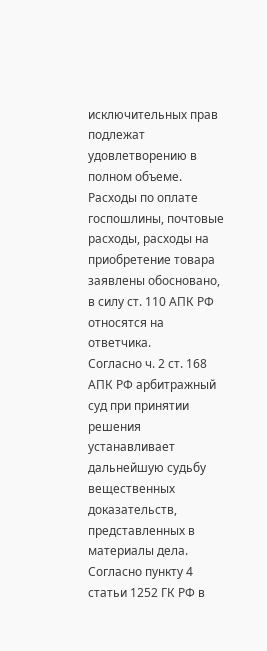исключительных прав подлежат удовлетворению в полном объеме.
Расходы по оплате госпошлины, почтовые расходы, расходы на приобретение товара заявлены обосновано, в силу ст. 110 АПК РФ относятся на ответчика.
Согласно ч. 2 ст. 168 АПК РФ арбитражный суд при принятии решения устанавливает дальнейшую судьбу вещественных доказательств, представленных в материалы дела.
Согласно пункту 4 статьи 1252 ГК РФ в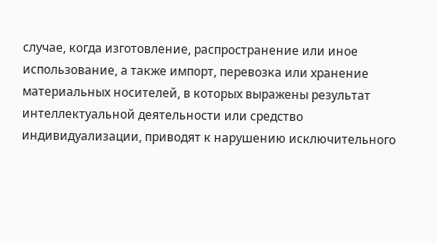случае, когда изготовление, распространение или иное использование, а также импорт, перевозка или хранение материальных носителей, в которых выражены результат интеллектуальной деятельности или средство индивидуализации, приводят к нарушению исключительного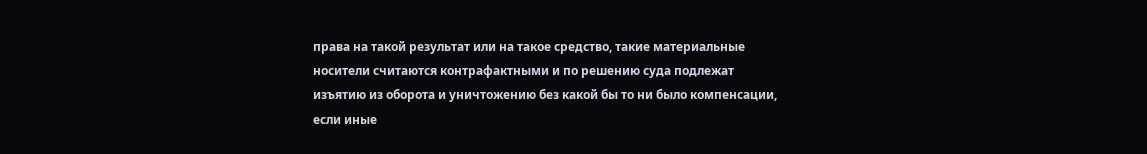права на такой результат или на такое средство, такие материальные носители считаются контрафактными и по решению суда подлежат изъятию из оборота и уничтожению без какой бы то ни было компенсации, если иные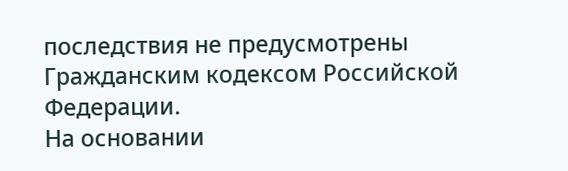последствия не предусмотрены Гражданским кодексом Российской Федерации.
На основании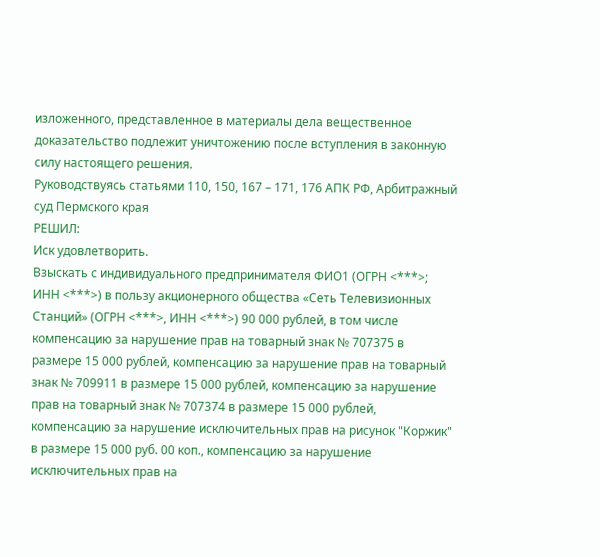изложенного, представленное в материалы дела вещественное доказательство подлежит уничтожению после вступления в законную силу настоящего решения.
Руководствуясь статьями 110, 150, 167 – 171, 176 АПК РФ, Арбитражный суд Пермского края
РЕШИЛ:
Иск удовлетворить.
Взыскать с индивидуального предпринимателя ФИО1 (ОГРН <***>; ИНН <***>) в пользу акционерного общества «Сеть Телевизионных Станций» (ОГРН <***>, ИНН <***>) 90 000 рублей, в том числе компенсацию за нарушение прав на товарный знак № 707375 в размере 15 000 рублей, компенсацию за нарушение прав на товарный знак № 709911 в размере 15 000 рублей, компенсацию за нарушение прав на товарный знак № 707374 в размере 15 000 рублей, компенсацию за нарушение исключительных прав на рисунок "Коржик" в размере 15 000 руб. 00 коп., компенсацию за нарушение исключительных прав на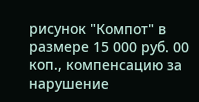рисунок "Компот" в размере 15 000 руб. 00 коп., компенсацию за нарушение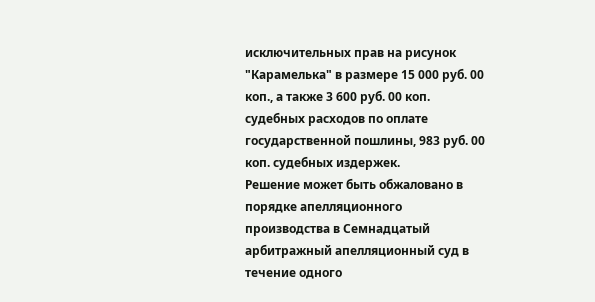исключительных прав на рисунок "Карамелька" в размере 15 000 руб. 00 коп., а также 3 600 руб. 00 коп. судебных расходов по оплате государственной пошлины, 983 руб. 00 коп. судебных издержек.
Решение может быть обжаловано в порядке апелляционного производства в Семнадцатый арбитражный апелляционный суд в течение одного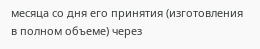месяца со дня его принятия (изготовления в полном объеме) через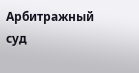Арбитражный суд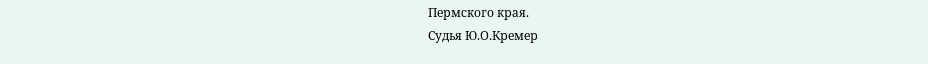Пермского края.
Судья Ю.О.Кремер